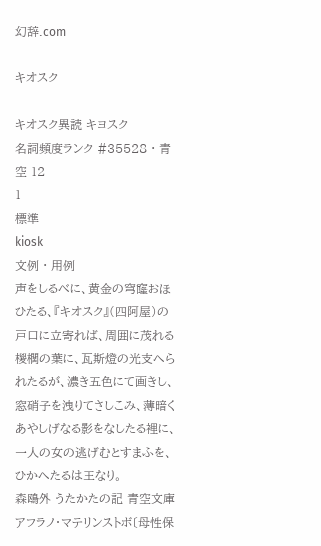幻辞.com

キオスク

キオスク異読 キヨスク
名詞頻度ランク #35528 · 青空 12
1
標準
kiosk
文例 · 用例
声をしるべに、黄金の穹窿おほひたる、『キオスク』(四阿屋)の戸口に立寄れば、周囲に茂れる椶櫚の葉に、瓦斯燈の光支へられたるが、濃き五色にて画きし、窓硝子を洩りてさしこみ、薄暗くあやしげなる影をなしたる裡に、一人の女の逃げむとすまふを、ひかへたるは王なり。
森鴎外 うたかたの記 青空文庫
アフラノ・マテリンストボ〔母性保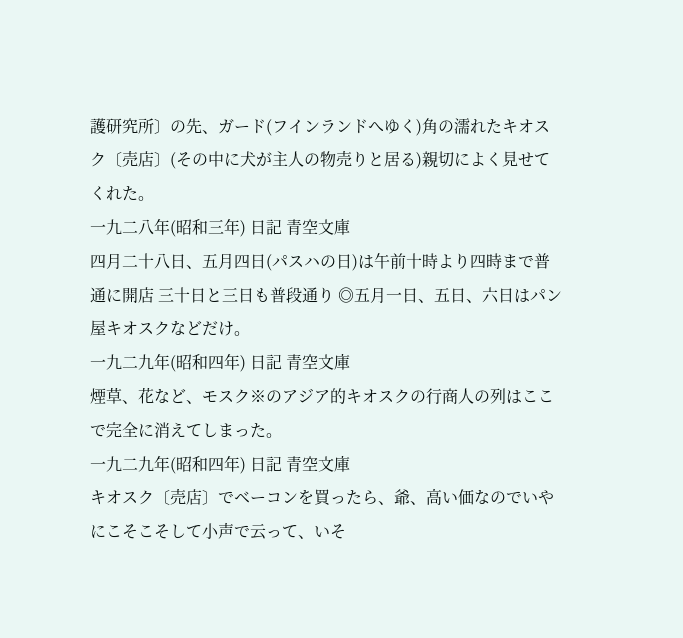護研究所〕の先、ガード(フインランドへゆく)角の濡れたキオスク〔売店〕(その中に犬が主人の物売りと居る)親切によく見せてくれた。
一九二八年(昭和三年) 日記 青空文庫
四月二十八日、五月四日(パスハの日)は午前十時より四時まで普通に開店 三十日と三日も普段通り ◎五月一日、五日、六日はパン屋キオスクなどだけ。
一九二九年(昭和四年) 日記 青空文庫
煙草、花など、モスク※のアジア的キオスクの行商人の列はここで完全に消えてしまった。
一九二九年(昭和四年) 日記 青空文庫
キオスク〔売店〕でベーコンを買ったら、爺、高い価なのでいやにこそこそして小声で云って、いそ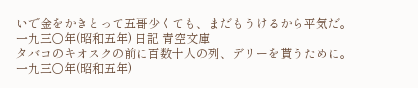いで金をかきとって五哥少くても、まだもうけるから平気だ。
一九三〇年(昭和五年) 日記 青空文庫
タバコのキオスクの前に百数十人の列、デリーを貰うために。
一九三〇年(昭和五年)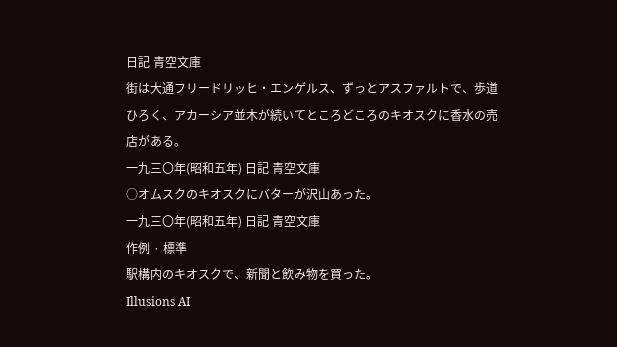日記 青空文庫
街は大通フリードリッヒ・エンゲルス、ずっとアスファルトで、歩道ひろく、アカーシア並木が続いてところどころのキオスクに香水の売店がある。
一九三〇年(昭和五年) 日記 青空文庫
○オムスクのキオスクにバターが沢山あった。
一九三〇年(昭和五年) 日記 青空文庫
作例 · 標準
駅構内のキオスクで、新聞と飲み物を買った。
Illusions AI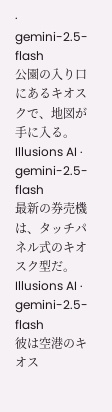· gemini-2.5-flash
公園の入り口にあるキオスクで、地図が手に入る。
Illusions AI · gemini-2.5-flash
最新の券売機は、タッチパネル式のキオスク型だ。
Illusions AI · gemini-2.5-flash
彼は空港のキオス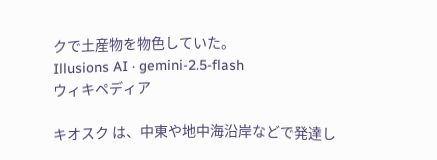クで土産物を物色していた。
Illusions AI · gemini-2.5-flash
ウィキペディア

キオスク は、中東や地中海沿岸などで発達し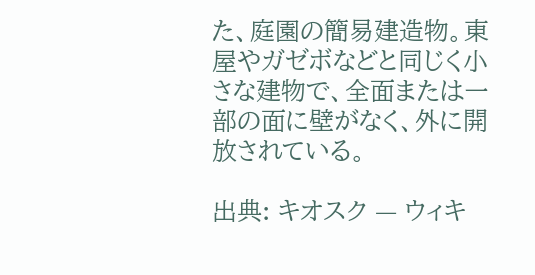た、庭園の簡易建造物。東屋やガゼボなどと同じく小さな建物で、全面または一部の面に壁がなく、外に開放されている。

出典: キオスク — ウィキ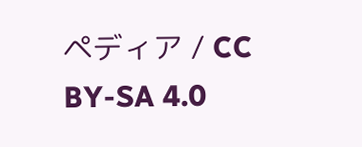ペディア / CC BY-SA 4.0